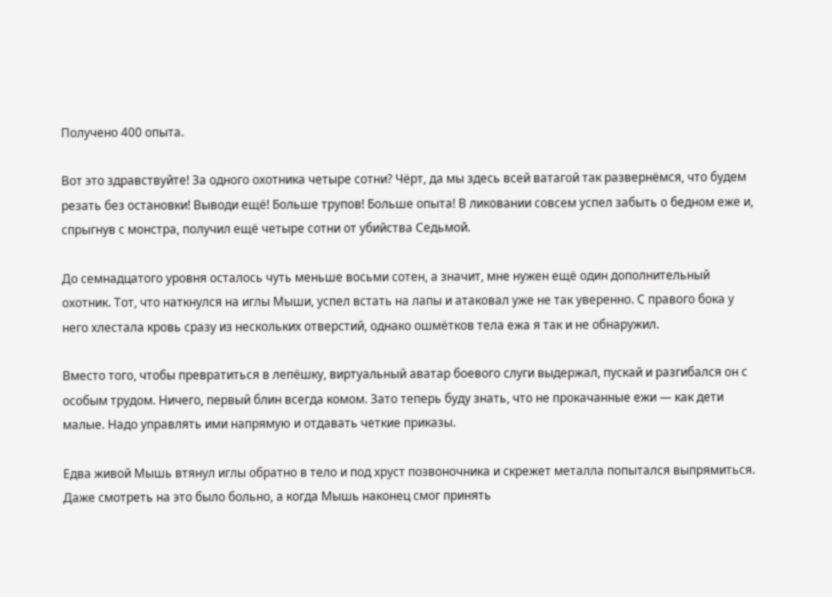Получено 400 опыта.

Вот это здравствуйте! За одного охотника четыре сотни? Чёрт, да мы здесь всей ватагой так развернёмся, что будем резать без остановки! Выводи ещё! Больше трупов! Больше опыта! В ликовании совсем успел забыть о бедном еже и, спрыгнув с монстра, получил ещё четыре сотни от убийства Седьмой.

До семнадцатого уровня осталось чуть меньше восьми сотен, а значит, мне нужен ещё один дополнительный охотник. Тот, что наткнулся на иглы Мыши, успел встать на лапы и атаковал уже не так уверенно. С правого бока у него хлестала кровь сразу из нескольких отверстий, однако ошмётков тела ежа я так и не обнаружил.

Вместо того, чтобы превратиться в лепёшку, виртуальный аватар боевого слуги выдержал, пускай и разгибался он с особым трудом. Ничего, первый блин всегда комом. Зато теперь буду знать, что не прокачанные ежи — как дети малые. Надо управлять ими напрямую и отдавать четкие приказы.

Едва живой Мышь втянул иглы обратно в тело и под хруст позвоночника и скрежет металла попытался выпрямиться. Даже смотреть на это было больно, а когда Мышь наконец смог принять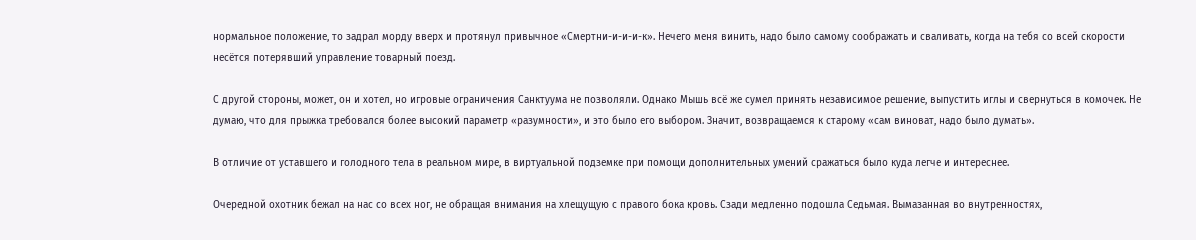нормальное положение, то задрал морду вверх и протянул привычное «Смертни-и-и-и-к». Нечего меня винить, надо было самому соображать и сваливать, когда на тебя со всей скорости несётся потерявший управление товарный поезд.

С другой стороны, может, он и хотел, но игровые ограничения Санктуума не позволяли. Однако Мышь всё же сумел принять независимое решение, выпустить иглы и свернуться в комочек. Не думаю, что для прыжка требовался более высокий параметр «разумности», и это было его выбором. Значит, возвращаемся к старому «сам виноват, надо было думать».

В отличие от уставшего и голодного тела в реальном мире, в виртуальной подземке при помощи дополнительных умений сражаться было куда легче и интереснее.

Очередной охотник бежал на нас со всех ног, не обращая внимания на хлещущую с правого бока кровь. Сзади медленно подошла Седьмая. Вымазанная во внутренностях,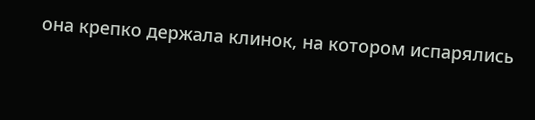она крепко держала клинок, на котором испарялись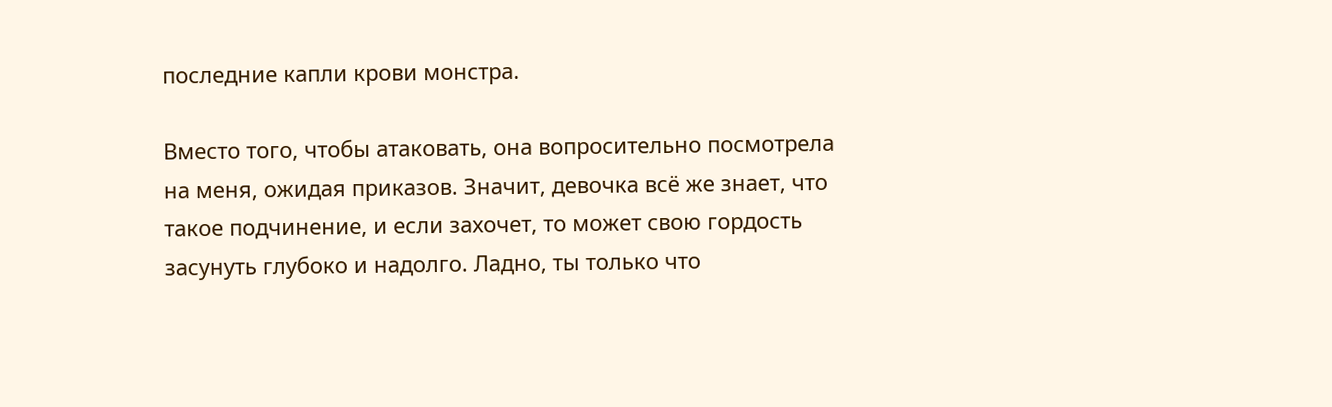последние капли крови монстра.

Вместо того, чтобы атаковать, она вопросительно посмотрела на меня, ожидая приказов. Значит, девочка всё же знает, что такое подчинение, и если захочет, то может свою гордость засунуть глубоко и надолго. Ладно, ты только что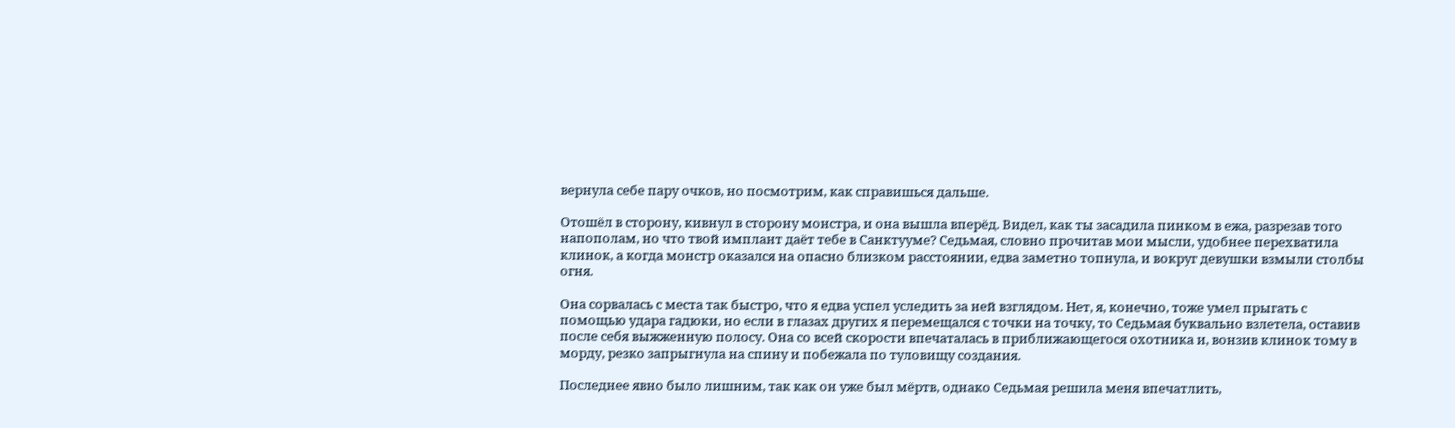вернула себе пару очков, но посмотрим, как справишься дальше.

Отошёл в сторону, кивнул в сторону монстра, и она вышла вперёд. Видел, как ты засадила пинком в ежа, разрезав того напополам, но что твой имплант даёт тебе в Санктууме? Седьмая, словно прочитав мои мысли, удобнее перехватила клинок, а когда монстр оказался на опасно близком расстоянии, едва заметно топнула, и вокруг девушки взмыли столбы огня.

Она сорвалась с места так быстро, что я едва успел уследить за ней взглядом. Нет, я, конечно, тоже умел прыгать с помощью удара гадюки, но если в глазах других я перемещался с точки на точку, то Седьмая буквально взлетела, оставив после себя выжженную полосу. Она со всей скорости впечаталась в приближающегося охотника и, вонзив клинок тому в морду, резко запрыгнула на спину и побежала по туловищу создания.

Последнее явно было лишним, так как он уже был мёртв, однако Седьмая решила меня впечатлить,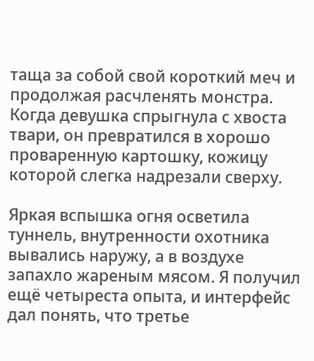таща за собой свой короткий меч и продолжая расчленять монстра. Когда девушка спрыгнула с хвоста твари, он превратился в хорошо проваренную картошку, кожицу которой слегка надрезали сверху.

Яркая вспышка огня осветила туннель, внутренности охотника вывались наружу, а в воздухе запахло жареным мясом. Я получил ещё четыреста опыта, и интерфейс дал понять, что третье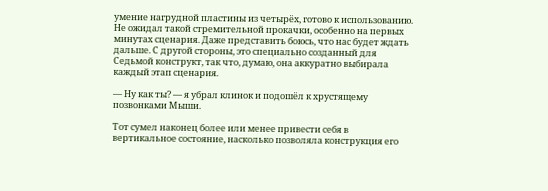умение нагрудной пластины из четырёх, готово к использованию. Не ожидал такой стремительной прокачки, особенно на первых минутах сценария. Даже представить боюсь, что нас будет ждать дальше. С другой стороны, это специально созданный для Седьмой конструкт, так что, думаю, она аккуратно выбирала каждый этап сценария.

— Ну как ты? — я убрал клинок и подошёл к хрустящему позвонками Мыши.

Тот сумел наконец более или менее привести себя в вертикальное состояние, насколько позволяла конструкция его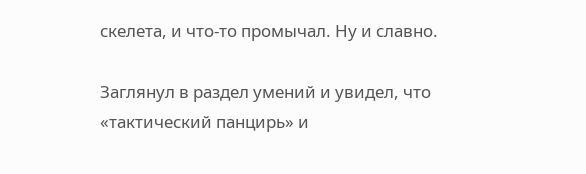скелета, и что-то промычал. Ну и славно.

Заглянул в раздел умений и увидел, что «тактический панцирь» и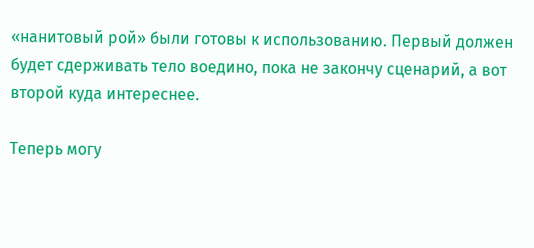«нанитовый рой» были готовы к использованию. Первый должен будет сдерживать тело воедино, пока не закончу сценарий, а вот второй куда интереснее.

Теперь могу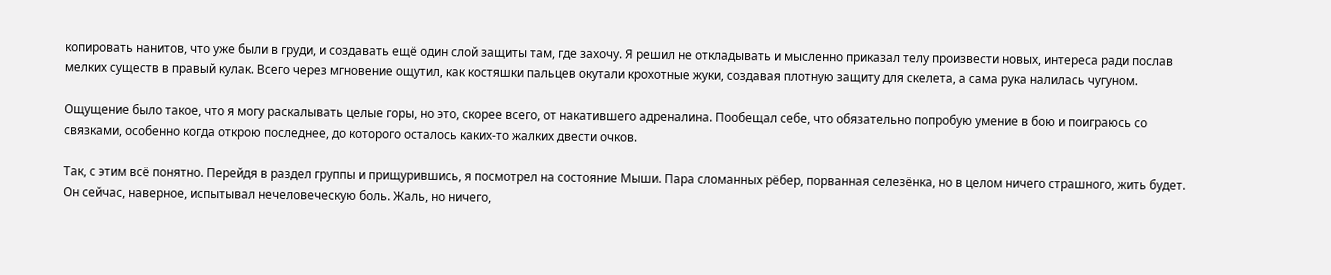копировать нанитов, что уже были в груди, и создавать ещё один слой защиты там, где захочу. Я решил не откладывать и мысленно приказал телу произвести новых, интереса ради послав мелких существ в правый кулак. Всего через мгновение ощутил, как костяшки пальцев окутали крохотные жуки, создавая плотную защиту для скелета, а сама рука налилась чугуном.

Ощущение было такое, что я могу раскалывать целые горы, но это, скорее всего, от накатившего адреналина. Пообещал себе, что обязательно попробую умение в бою и поиграюсь со связками, особенно когда открою последнее, до которого осталось каких-то жалких двести очков.

Так, с этим всё понятно. Перейдя в раздел группы и прищурившись, я посмотрел на состояние Мыши. Пара сломанных рёбер, порванная селезёнка, но в целом ничего страшного, жить будет. Он сейчас, наверное, испытывал нечеловеческую боль. Жаль, но ничего,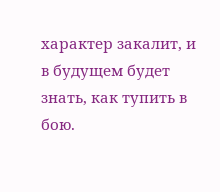характер закалит, и в будущем будет знать, как тупить в бою.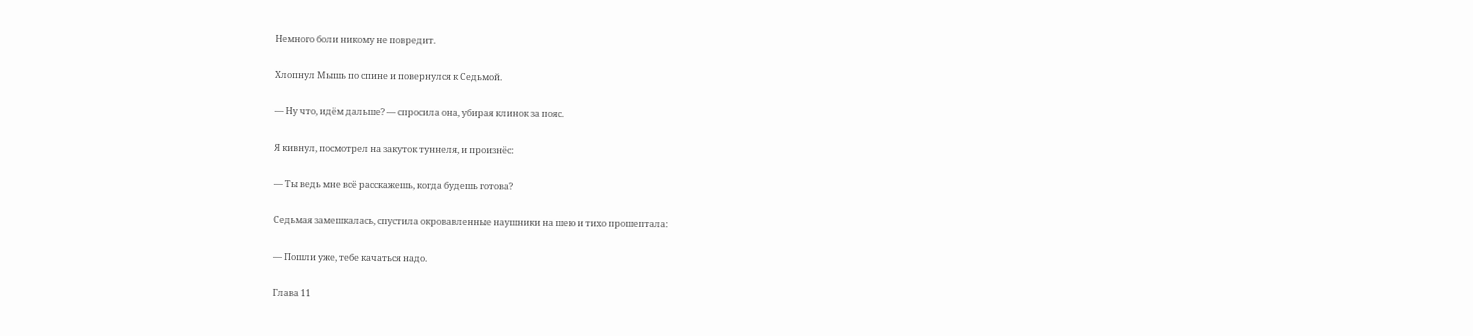Немного боли никому не повредит.

Хлопнул Мышь по спине и повернулся к Седьмой.

— Ну что, идём дальше? — спросила она, убирая клинок за пояс.

Я кивнул, посмотрел на закуток туннеля, и произнёс:

— Ты ведь мне всё расскажешь, когда будешь готова?

Седьмая замешкалась, спустила окровавленные наушники на шею и тихо прошептала:

— Пошли уже, тебе качаться надо.

Глава 11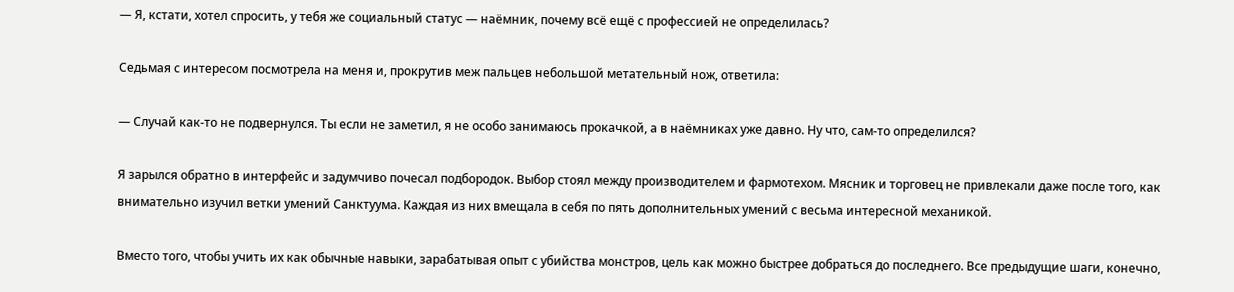— Я, кстати, хотел спросить, у тебя же социальный статус — наёмник, почему всё ещё с профессией не определилась?

Седьмая с интересом посмотрела на меня и, прокрутив меж пальцев небольшой метательный нож, ответила:

— Случай как-то не подвернулся. Ты если не заметил, я не особо занимаюсь прокачкой, а в наёмниках уже давно. Ну что, сам-то определился?

Я зарылся обратно в интерфейс и задумчиво почесал подбородок. Выбор стоял между производителем и фармотехом. Мясник и торговец не привлекали даже после того, как внимательно изучил ветки умений Санктуума. Каждая из них вмещала в себя по пять дополнительных умений с весьма интересной механикой.

Вместо того, чтобы учить их как обычные навыки, зарабатывая опыт с убийства монстров, цель как можно быстрее добраться до последнего. Все предыдущие шаги, конечно,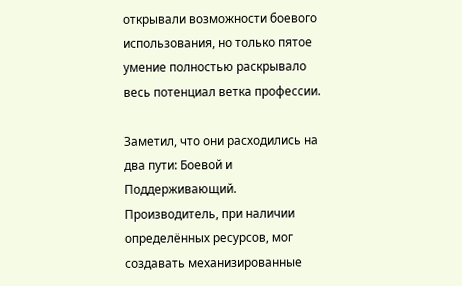открывали возможности боевого использования, но только пятое умение полностью раскрывало весь потенциал ветка профессии.

Заметил, что они расходились на два пути: Боевой и Поддерживающий. Производитель, при наличии определённых ресурсов, мог создавать механизированные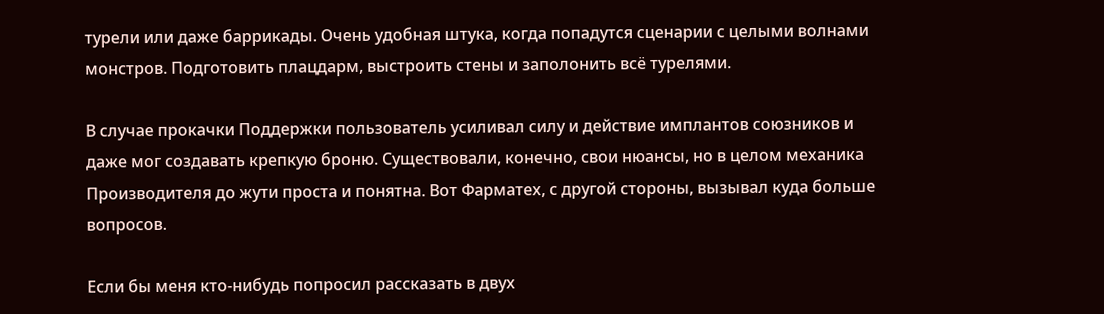турели или даже баррикады. Очень удобная штука, когда попадутся сценарии с целыми волнами монстров. Подготовить плацдарм, выстроить стены и заполонить всё турелями.

В случае прокачки Поддержки пользователь усиливал силу и действие имплантов союзников и даже мог создавать крепкую броню. Существовали, конечно, свои нюансы, но в целом механика Производителя до жути проста и понятна. Вот Фарматех, с другой стороны, вызывал куда больше вопросов.

Если бы меня кто-нибудь попросил рассказать в двух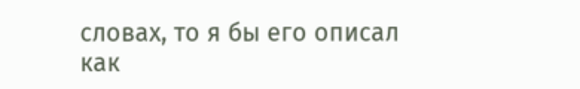словах, то я бы его описал как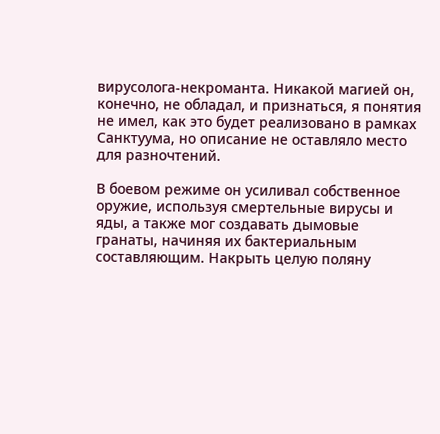вирусолога-некроманта. Никакой магией он, конечно, не обладал, и признаться, я понятия не имел, как это будет реализовано в рамках Санктуума, но описание не оставляло место для разночтений.

В боевом режиме он усиливал собственное оружие, используя смертельные вирусы и яды, а также мог создавать дымовые гранаты, начиняя их бактериальным составляющим. Накрыть целую поляну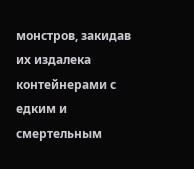монстров, закидав их издалека контейнерами с едким и смертельным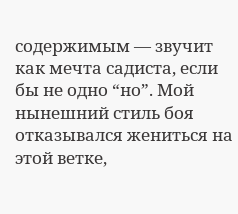содержимым — звучит как мечта садиста, если бы не одно “но”. Мой нынешний стиль боя отказывался жениться на этой ветке,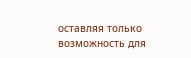оставляя только возможность для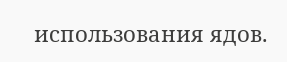использования ядов.